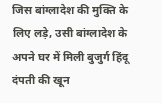जिस बांग्लादेश की मुक्ति के लिए लड़े, उसी बांग्लादेश के अपने घर में मिली बुजुर्ग हिंदू दंपती की खून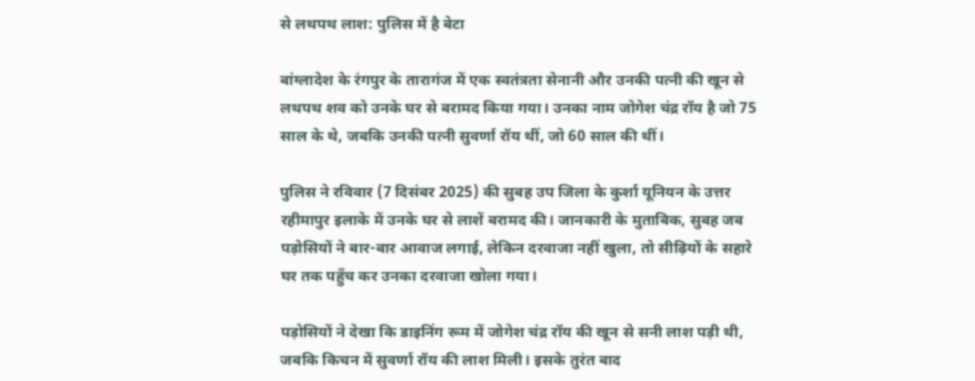से लथपथ लाश: पुलिस में है बेटा

बांग्लादेश के रंगपुर के तारागंज में एक स्वतंत्रता सेनानी और उनकी पत्नी की खून से लथपथ शव को उनके घर से बरामद किया गया। उनका नाम जोगेश चंद्र रॉय है जो 75 साल के थे, जबकि उनकी पत्नी सुवर्णा रॉय थीं, जो 60 साल की थीं।

पुलिस ने रविवार (7 दिसंबर 2025) की सुबह उप जिला के कुर्शा यूनियन के उत्तर रहीमापुर इलाके में उनके घर से लाशें बरामद की। जानकारी के मुताबिक, सुबह जब पड़ोसियों ने बार-बार आवाज लगाई, लेकिन दरवाजा नहीं खुला, तो सीढ़ियों के सहारे घर तक पहुँच कर उनका दरवाजा खोला गया।

पड़ोसियों ने देखा कि डाइनिंग रूम में जोगेश चंद्र रॉय की खून से सनी लाश पड़ी थी, जबकि किचन में सुवर्णा रॉय की लाश मिली। इसके तुरंत बाद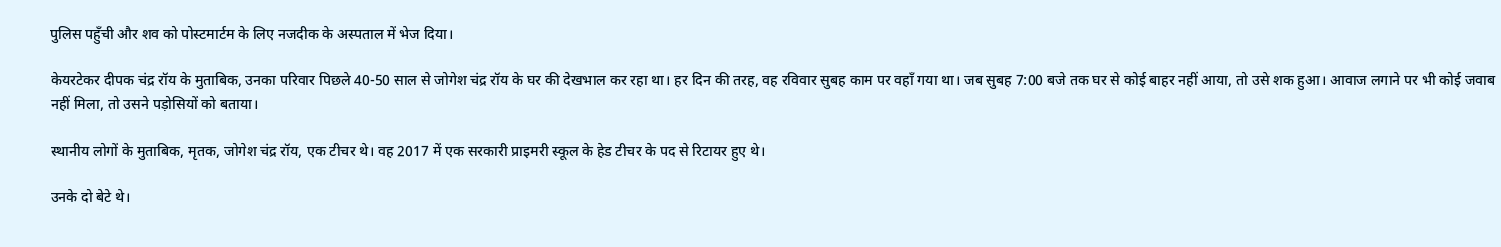पुलिस पहुँची और शव को पोस्टमार्टम के लिए नजदीक के अस्पताल में भेज दिया।

केयरटेकर दीपक चंद्र रॉय के मुताबिक, उनका परिवार पिछले 40-50 साल से जोगेश चंद्र रॉय के घर की देखभाल कर रहा था। हर दिन की तरह, वह रविवार सुबह काम पर वहाँ गया था। जब सुबह 7:00 बजे तक घर से कोई बाहर नहीं आया, तो उसे शक हुआ। आवाज लगाने पर भी कोई जवाब नहीं मिला, तो उसने पड़ोसियों को बताया।

स्थानीय लोगों के मुताबिक, मृतक, जोगेश चंद्र रॉय, एक टीचर थे। वह 2017 में एक सरकारी प्राइमरी स्कूल के हेड टीचर के पद से रिटायर हुए थे।

उनके दो बेटे थे।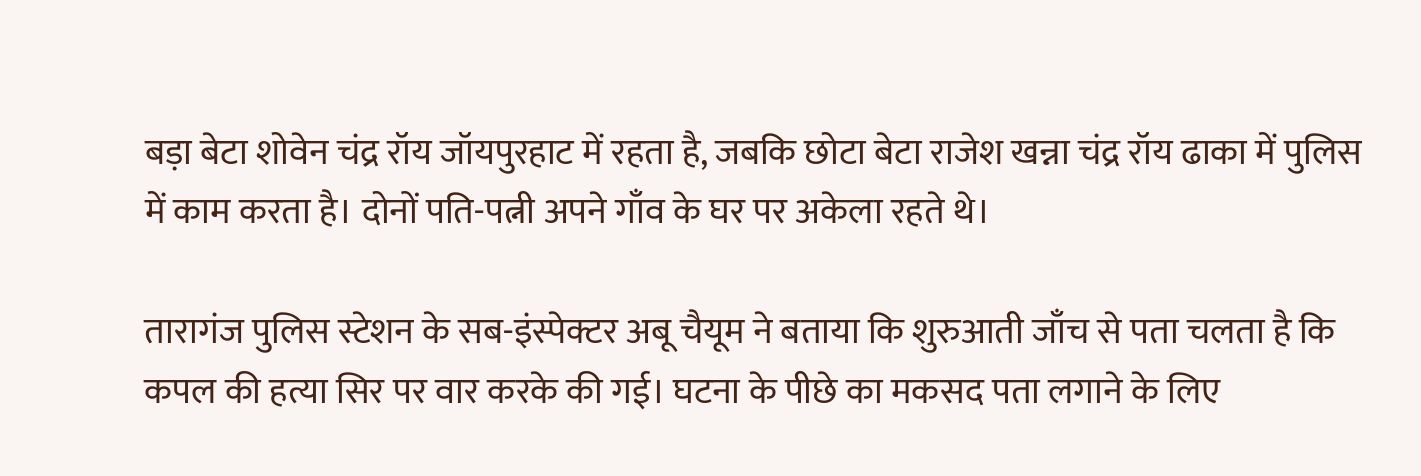बड़ा बेटा शोवेन चंद्र रॉय जॉयपुरहाट में रहता है, जबकि छोटा बेटा राजेश खन्ना चंद्र रॉय ढाका में पुलिस में काम करता है। दोनों पति-पत्नी अपने गाँव के घर पर अकेला रहते थे।

तारागंज पुलिस स्टेशन के सब-इंस्पेक्टर अबू चैयूम ने बताया कि शुरुआती जाँच से पता चलता है कि कपल की हत्या सिर पर वार करके की गई। घटना के पीछे का मकसद पता लगाने के लिए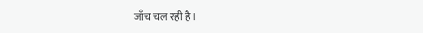जाँच चल रही है।